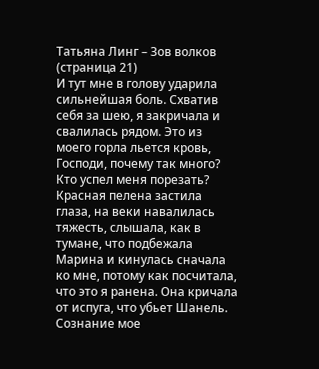Татьяна Линг – Зов волков (страница 21)
И тут мне в голову ударила сильнейшая боль. Схватив себя за шею, я закричала и свалилась рядом. Это из моего горла льется кровь, Господи, почему так много? Кто успел меня порезать? Красная пелена застила глаза, на веки навалилась тяжесть, слышала, как в тумане, что подбежала Марина и кинулась сначала ко мне, потому как посчитала, что это я ранена. Она кричала от испуга, что убьет Шанель. Сознание мое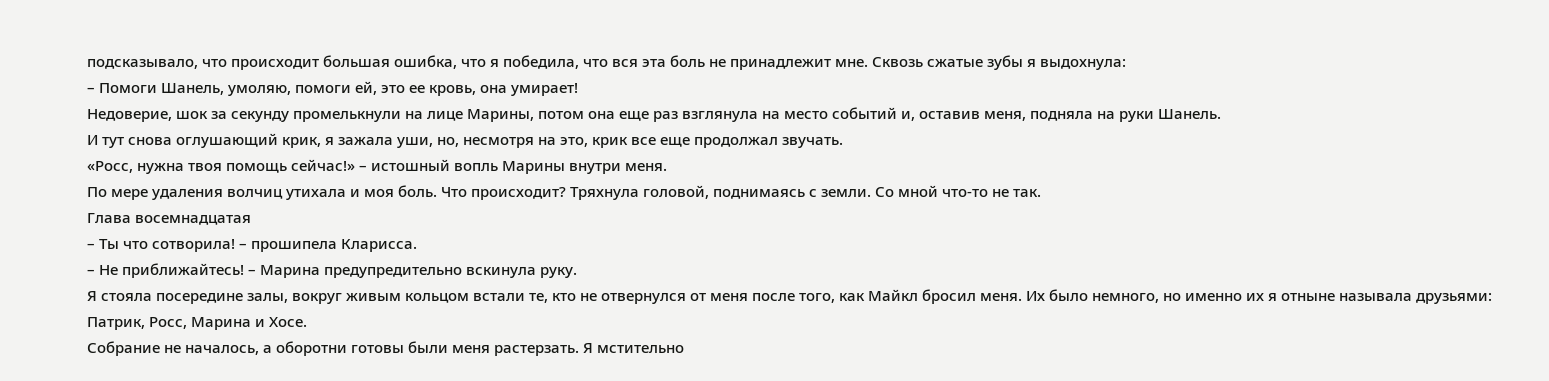подсказывало, что происходит большая ошибка, что я победила, что вся эта боль не принадлежит мне. Сквозь сжатые зубы я выдохнула:
– Помоги Шанель, умоляю, помоги ей, это ее кровь, она умирает!
Недоверие, шок за секунду промелькнули на лице Марины, потом она еще раз взглянула на место событий и, оставив меня, подняла на руки Шанель.
И тут снова оглушающий крик, я зажала уши, но, несмотря на это, крик все еще продолжал звучать.
«Росс, нужна твоя помощь сейчас!» – истошный вопль Марины внутри меня.
По мере удаления волчиц утихала и моя боль. Что происходит? Тряхнула головой, поднимаясь с земли. Со мной что-то не так.
Глава восемнадцатая
– Ты что сотворила! – прошипела Кларисса.
– Не приближайтесь! – Марина предупредительно вскинула руку.
Я стояла посередине залы, вокруг живым кольцом встали те, кто не отвернулся от меня после того, как Майкл бросил меня. Их было немного, но именно их я отныне называла друзьями: Патрик, Росс, Марина и Хосе.
Собрание не началось, а оборотни готовы были меня растерзать. Я мстительно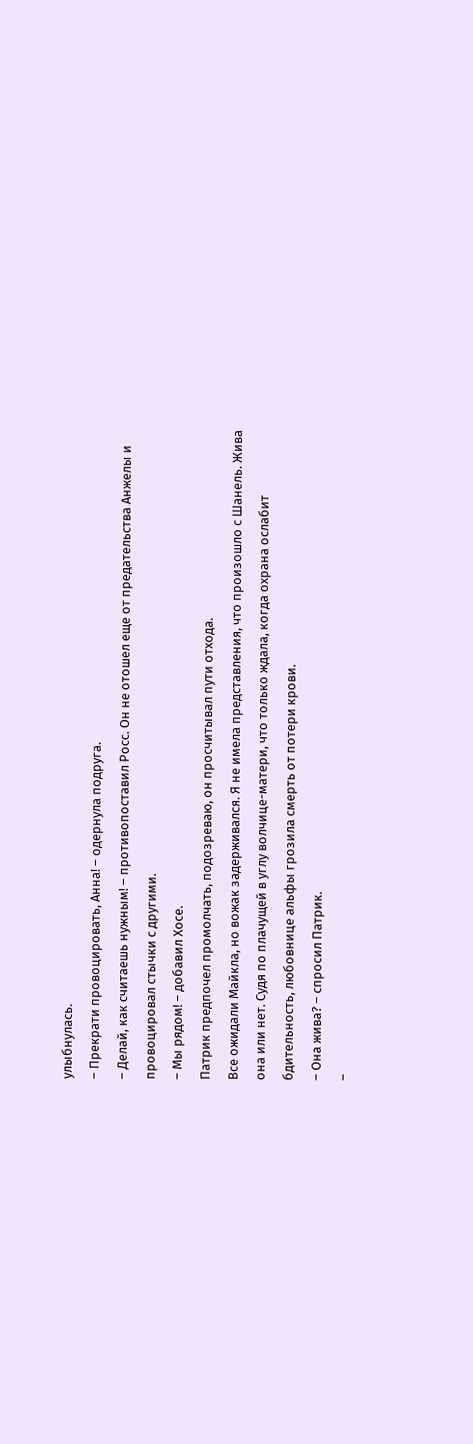улыбнулась.
– Прекрати провоцировать, Анна! – одернула подруга.
– Делай, как считаешь нужным! – противопоставил Росс. Он не отошел еще от предательства Анжелы и провоцировал стычки с другими.
– Мы рядом! – добавил Хосе.
Патрик предпочел промолчать, подозреваю, он просчитывал пути отхода.
Все ожидали Майкла, но вожак задерживался. Я не имела представления, что произошло с Шанель. Жива она или нет. Судя по плачущей в углу волчице-матери, что только ждала, когда охрана ослабит бдительность, любовнице альфы грозила смерть от потери крови.
– Она жива? – спросил Патрик.
–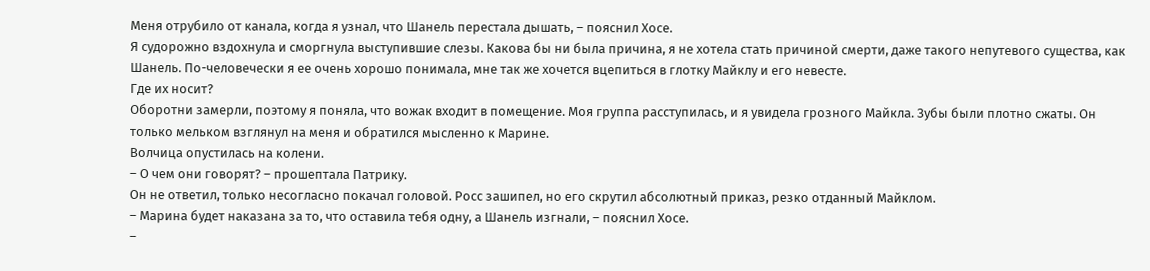Меня отрубило от канала, когда я узнал, что Шанель перестала дышать, – пояснил Хосе.
Я судорожно вздохнула и сморгнула выступившие слезы. Какова бы ни была причина, я не хотела стать причиной смерти, даже такого непутевого существа, как Шанель. По-человечески я ее очень хорошо понимала, мне так же хочется вцепиться в глотку Майклу и его невесте.
Где их носит?
Оборотни замерли, поэтому я поняла, что вожак входит в помещение. Моя группа расступилась, и я увидела грозного Майкла. Зубы были плотно сжаты. Он только мельком взглянул на меня и обратился мысленно к Марине.
Волчица опустилась на колени.
– О чем они говорят? – прошептала Патрику.
Он не ответил, только несогласно покачал головой. Росс зашипел, но его скрутил абсолютный приказ, резко отданный Майклом.
– Марина будет наказана за то, что оставила тебя одну, а Шанель изгнали, – пояснил Хосе.
–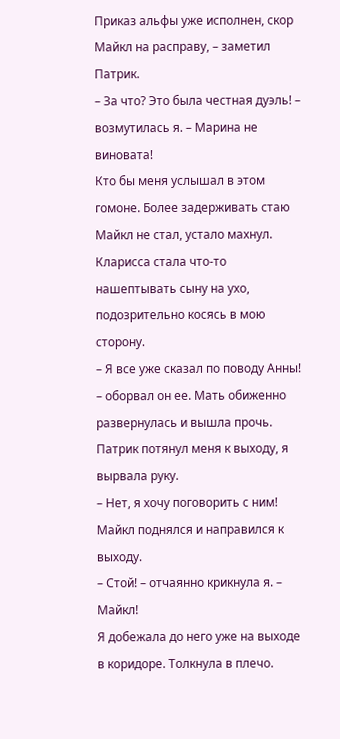Приказ альфы уже исполнен, скор Майкл на расправу, – заметил Патрик.
– За что? Это была честная дуэль! – возмутилась я. – Марина не виновата!
Кто бы меня услышал в этом гомоне. Более задерживать стаю Майкл не стал, устало махнул. Кларисса стала что-то нашептывать сыну на ухо, подозрительно косясь в мою сторону.
– Я все уже сказал по поводу Анны! – оборвал он ее. Мать обиженно развернулась и вышла прочь.
Патрик потянул меня к выходу, я вырвала руку.
– Нет, я хочу поговорить с ним!
Майкл поднялся и направился к выходу.
– Стой! – отчаянно крикнула я. – Майкл!
Я добежала до него уже на выходе в коридоре. Толкнула в плечо.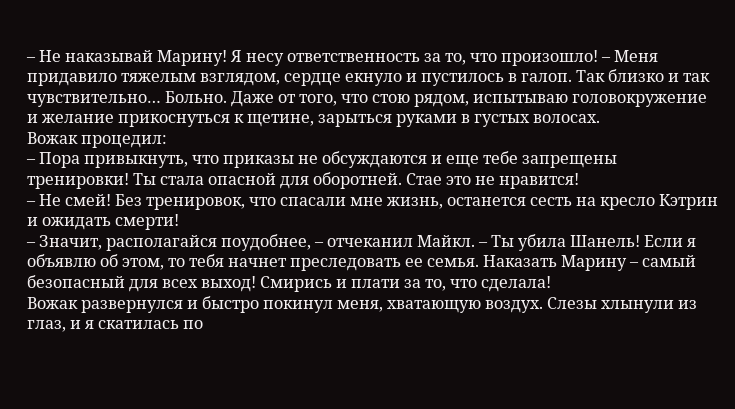– Не наказывай Марину! Я несу ответственность за то, что произошло! – Меня придавило тяжелым взглядом, сердце екнуло и пустилось в галоп. Так близко и так чувствительно… Больно. Даже от того, что стою рядом, испытываю головокружение и желание прикоснуться к щетине, зарыться руками в густых волосах.
Вожак процедил:
– Пора привыкнуть, что приказы не обсуждаются и еще тебе запрещены тренировки! Ты стала опасной для оборотней. Стае это не нравится!
– Не смей! Без тренировок, что спасали мне жизнь, останется сесть на кресло Кэтрин и ожидать смерти!
– Значит, располагайся поудобнее, – отчеканил Майкл. – Ты убила Шанель! Если я объявлю об этом, то тебя начнет преследовать ее семья. Наказать Марину – самый безопасный для всех выход! Смирись и плати за то, что сделала!
Вожак развернулся и быстро покинул меня, хватающую воздух. Слезы хлынули из глаз, и я скатилась по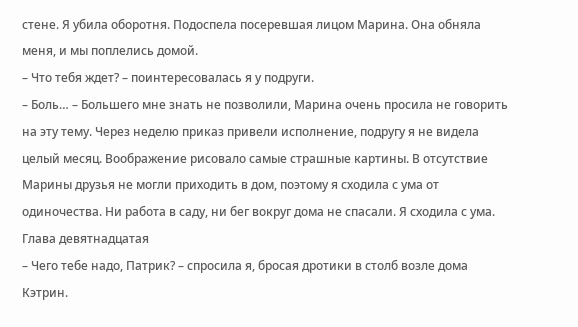стене. Я убила оборотня. Подоспела посеревшая лицом Марина. Она обняла меня, и мы поплелись домой.
– Что тебя ждет? – поинтересовалась я у подруги.
– Боль… – Большего мне знать не позволили, Марина очень просила не говорить на эту тему. Через неделю приказ привели исполнение, подругу я не видела целый месяц. Воображение рисовало самые страшные картины. В отсутствие Марины друзья не могли приходить в дом, поэтому я сходила с ума от одиночества. Ни работа в саду, ни бег вокруг дома не спасали. Я сходила с ума.
Глава девятнадцатая
– Чего тебе надо, Патрик? – спросила я, бросая дротики в столб возле дома Кэтрин.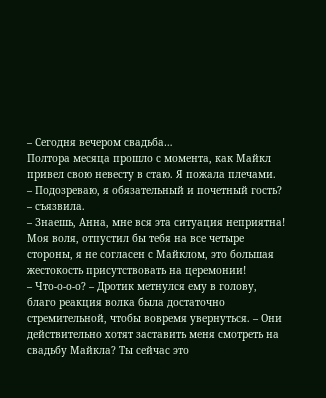– Сегодня вечером свадьба…
Полтора месяца прошло с момента, как Майкл привел свою невесту в стаю. Я пожала плечами.
– Подозреваю, я обязательный и почетный гость? – съязвила.
– Знаешь, Анна, мне вся эта ситуация неприятна! Моя воля, отпустил бы тебя на все четыре стороны, я не согласен с Майклом, это большая жестокость присутствовать на церемонии!
– Что-о-о-о? – Дротик метнулся ему в голову, благо реакция волка была достаточно стремительной, чтобы вовремя увернуться. – Они действительно хотят заставить меня смотреть на свадьбу Майкла? Ты сейчас это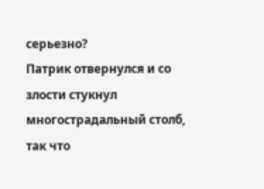серьезно?
Патрик отвернулся и со злости стукнул многострадальный столб, так что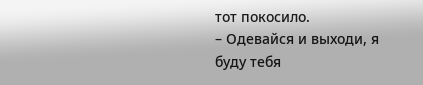тот покосило.
– Одевайся и выходи, я буду тебя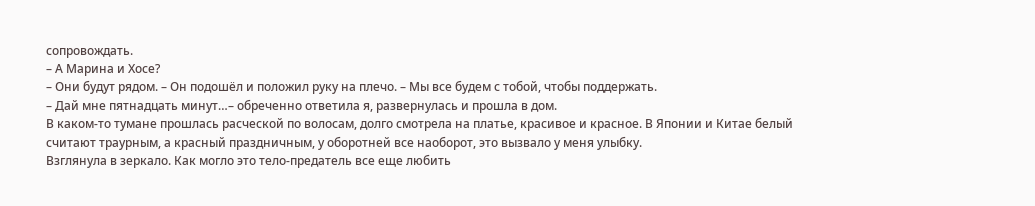сопровождать.
– А Марина и Хосе?
– Они будут рядом. – Он подошёл и положил руку на плечо. – Мы все будем с тобой, чтобы поддержать.
– Дай мне пятнадцать минут…– обреченно ответила я, развернулась и прошла в дом.
В каком-то тумане прошлась расческой по волосам, долго смотрела на платье, красивое и красное. В Японии и Китае белый считают траурным, а красный праздничным, у оборотней все наоборот, это вызвало у меня улыбку.
Взглянула в зеркало. Как могло это тело-предатель все еще любить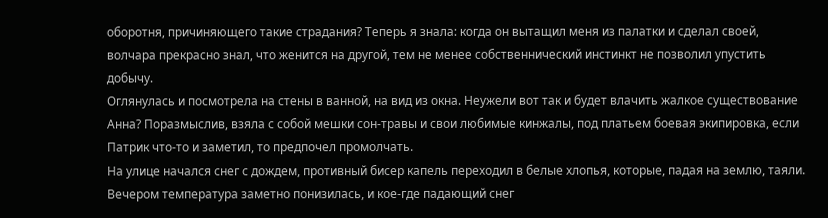оборотня, причиняющего такие страдания? Теперь я знала: когда он вытащил меня из палатки и сделал своей, волчара прекрасно знал, что женится на другой, тем не менее собственнический инстинкт не позволил упустить добычу.
Оглянулась и посмотрела на стены в ванной, на вид из окна. Неужели вот так и будет влачить жалкое существование Анна? Поразмыслив, взяла с собой мешки сон-травы и свои любимые кинжалы, под платьем боевая экипировка, если Патрик что-то и заметил, то предпочел промолчать.
На улице начался снег с дождем, противный бисер капель переходил в белые хлопья, которые, падая на землю, таяли. Вечером температура заметно понизилась, и кое-где падающий снег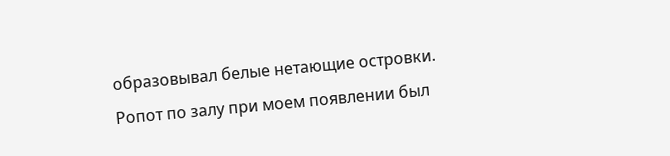образовывал белые нетающие островки.
Ропот по залу при моем появлении был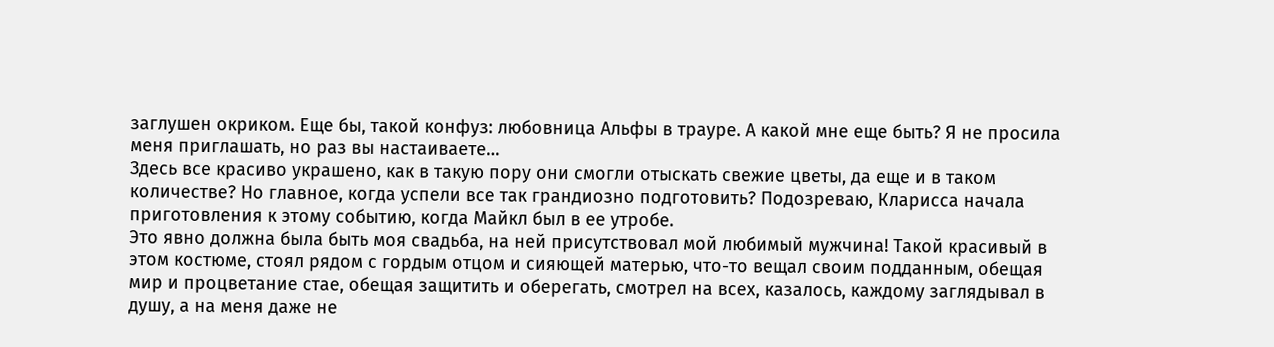заглушен окриком. Еще бы, такой конфуз: любовница Альфы в трауре. А какой мне еще быть? Я не просила меня приглашать, но раз вы настаиваете…
Здесь все красиво украшено, как в такую пору они смогли отыскать свежие цветы, да еще и в таком количестве? Но главное, когда успели все так грандиозно подготовить? Подозреваю, Кларисса начала приготовления к этому событию, когда Майкл был в ее утробе.
Это явно должна была быть моя свадьба, на ней присутствовал мой любимый мужчина! Такой красивый в этом костюме, стоял рядом с гордым отцом и сияющей матерью, что-то вещал своим подданным, обещая мир и процветание стае, обещая защитить и оберегать, смотрел на всех, казалось, каждому заглядывал в душу, а на меня даже не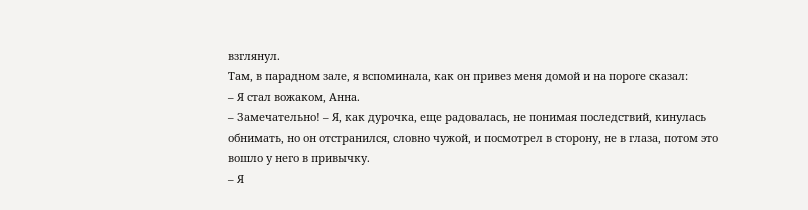взглянул.
Там, в парадном зале, я вспоминала, как он привез меня домой и на пороге сказал:
– Я стал вожаком, Анна.
– Замечательно! – Я, как дурочка, еще радовалась, не понимая последствий, кинулась обнимать, но он отстранился, словно чужой, и посмотрел в сторону, не в глаза, потом это вошло у него в привычку.
– Я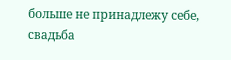больше не принадлежу себе, свадьба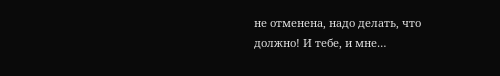не отменена, надо делать, что должно! И тебе, и мне…